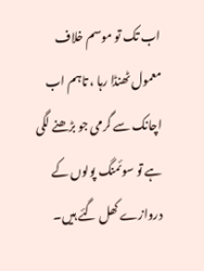اب تک تو موسم خلاف معمول ٹھنڈا رہا ، تاہم اب اچانک سے گرمی جو بڑھنے لگی ہے تو سوئمنگ پولوں کے دروازے کھل گئے ہیں۔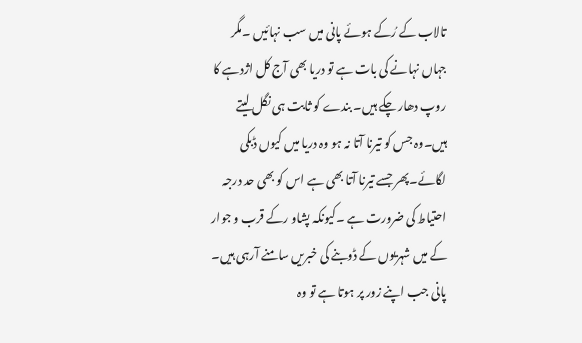تالاب کے رُکے ہوئے پانی میں سب نہائیں ۔مگر جہاں نہانے کی بات ہے تو دریا بھی آج کل اژدہے کا روپ دھار چکے ہیں۔ بندے کو ثابت ہی نگل لیتے ہیں۔وہ جس کو تیرنا آتا نہ ہو وہ دریا میں کیوں ڈبکی لگائے۔پھر جسے تیرنا آتا بھی ہے اس کو بھی حد درجہ احتیاط کی ضرورت ہے ۔کیونکہ پشاو رکے قرب و جوار کے میں شہریوں کے ڈوبنے کی خبریں سامنے آرہی ہیں۔ پانی جب اپنے زور پر ہوتا ہے تو وہ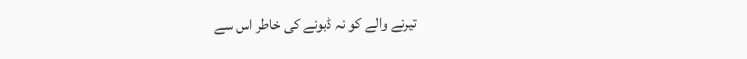تیرنے والے کو نہ ڈبونے کی خاطر اس سے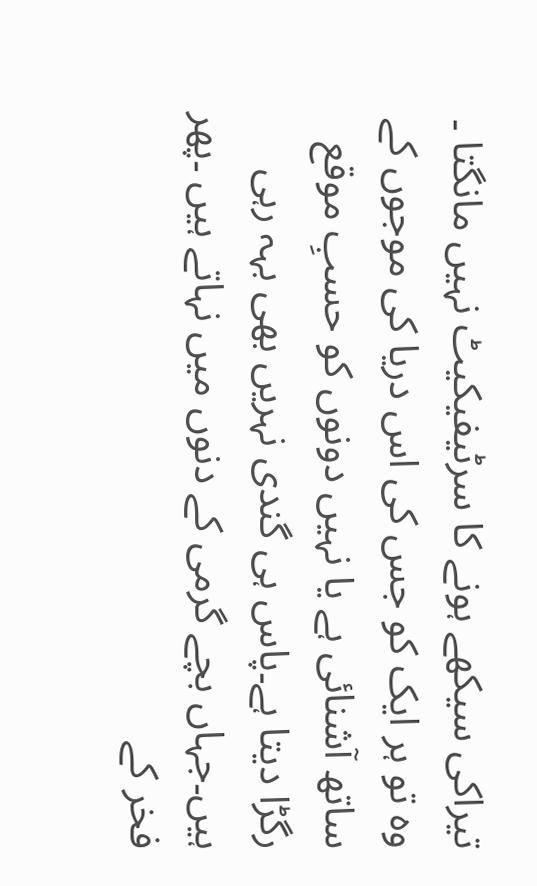تیراکی سیکھے ہونے کا سرٹیفیکیٹ نہیں مانگتا ۔ وہ تو ہر ایک کو جس کی اس دریا کی موجوں کے ساتھ آشنائی ہے یا نہیں دونوں کو حسبِ موقع رگڑا دیتا ہے۔پاس ہی گندی نہریں بھی بہہ رہی ہیں۔جہاں بچے گرمی کے دنوں میں نہاتے ہیں ۔پھر فخر کے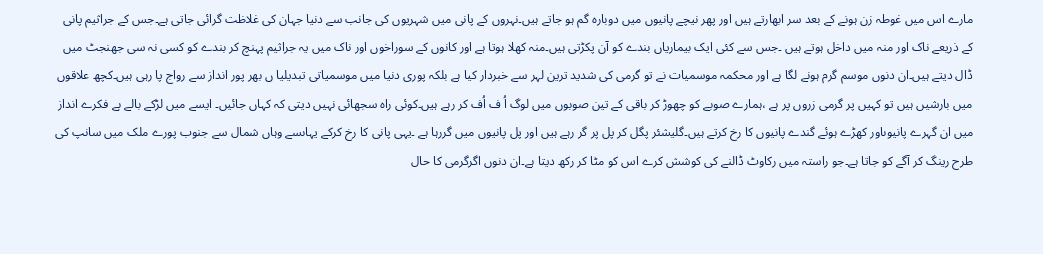مارے اس میں غوطہ زن ہونے کے بعد سر ابھارتے ہیں اور پھر نیچے پانیوں میں دوبارہ گم ہو جاتے ہیں۔نہروں کے پانی میں شہریوں کی جانب سے دنیا جہان کی غلاظت گرائی جاتی ہے۔جس کے جراثیم پانی کے ذریعے ناک اور منہ میں داخل ہوتے ہیں ۔جس سے کئی ایک بیماریاں بندے کو آن پکڑتی ہیں۔منہ کھلا ہوتا ہے اور کانوں کے سوراخوں اور ناک میں یہ جراثیم پہنچ کر بندے کو کسی نہ سی جھنجٹ میں ڈال دیتے ہیں۔ان دنوں موسم گرم ہونے لگا ہے اور محکمہ موسمیات نے تو گرمی کی شدید ترین لہر سے خبردار کیا ہے بلکہ پوری دنیا میں موسمیاتی تبدیلیا ں بھر پور انداز سے رواج پا رہی ہیں۔کچھ علاقوں میں بارشیں ہیں تو کہیں پر گرمی زروں پر ہے ،ہمارے صوبے کو چھوڑ کر باقی کے تین صوبوں میں لوگ اُ ف اُف کر رہے ہیں۔کوئی راہ سجھائی نہیں دیتی کہ کہاں جائیں۔ ایسے میں لڑکے بالے بے فکرے انداز میں ان گہرے پانیوںاور کھڑے ہوئے گندے پانیوں کا رخ کرتے ہیں۔گلیشئر پگل کر پل پر گر رہے ہیں اور پل پانیوں میں گررہا ہے ۔یہی پانی کا رخ کرکے یہاںسے وہاں شمال سے جنوب پورے ملک میں سانپ کی طرح رینگ کر آگے کو جاتا ہے۔جو راستہ میں رکاوٹ ڈالنے کی کوشش کرے اس کو مٹا کر رکھ دیتا ہے۔ان دنوں اگرگرمی کا حال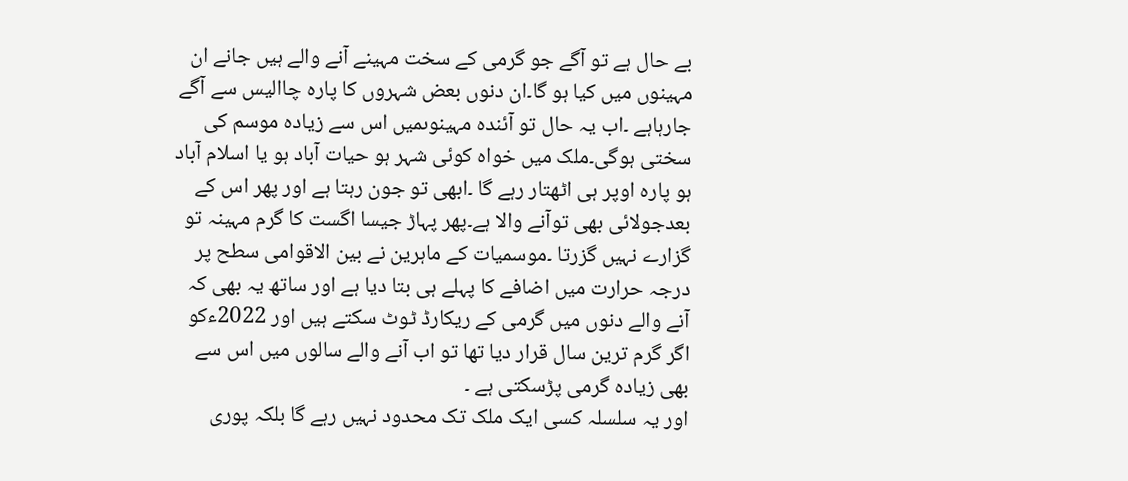بے حال ہے تو آگے جو گرمی کے سخت مہینے آنے والے ہیں جانے ان مہینوں میں کیا ہو گا۔ان دنوں بعض شہروں کا پارہ چاالیس سے آگے جارہاہے ۔اب یہ حال تو آئندہ مہینوںمیں اس سے زیادہ موسم کی سختی ہوگی۔ملک میں خواہ کوئی شہر ہو حیات آباد ہو یا اسلام آباد ہو پارہ اوپر ہی اٹھتار رہے گا ۔ابھی تو جون رہتا ہے اور پھر اس کے بعدجولائی بھی توآنے والا ہے۔پھر پہاڑ جیسا اگست کا گرم مہینہ تو گزارے نہیں گزرتا ۔موسمیات کے ماہرین نے بین الاقوامی سطح پر درجہ حرارت میں اضافے کا پہلے ہی بتا دیا ہے اور ساتھ یہ بھی کہ آنے والے دنوں میں گرمی کے ریکارڈ ٹوٹ سکتے ہیں اور 2022ءکو اگر گرم ترین سال قرار دیا تھا تو اب آنے والے سالوں میں اس سے بھی زیادہ گرمی پڑسکتی ہے ۔
اور یہ سلسلہ کسی ایک ملک تک محدود نہیں رہے گا بلکہ پوری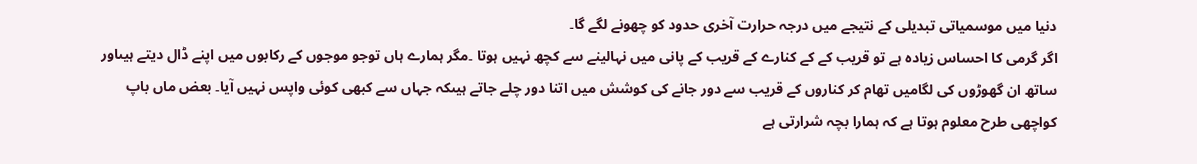دنیا میں موسمیاتی تبدیلی کے نتیجے میں درجہ حرارت آخری حدود کو چھونے لگے گا۔
اگر گرمی کا احساس زیادہ ہے تو قریب کے کے کنارے کے قریب کے پانی میں نہالینے سے کچھ نہیں ہوتا ۔مگر ہمارے ہاں توجو موجوں کے رکابوں میں اپنے ڈال دیتے ہیںاور ساتھ ان گھوڑوں کی لگامیں تھام کر کناروں کے قریب سے دور جانے کی کوشش میں اتنا دور چلے جاتے ہیںکہ جہاں سے کبھی کوئی واپس نہیں آیا۔ بعض ماں باپ کواچھی طرح معلوم ہوتا ہے کہ ہمارا بچہ شرارتی ہے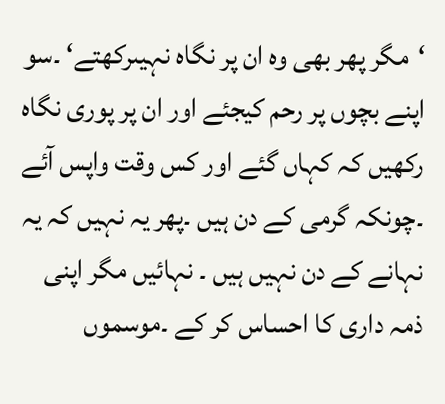‘مگر پھر بھی وہ ان پر نگاہ نہیںرکھتے‘ ۔سو اپنے بچوں پر رحم کیجئے اور ان پر پوری نگاہ رکھیں کہ کہاں گئے اور کس وقت واپس آئے ۔چونکہ گرمی کے دن ہیں ۔پھر یہ نہیں کہ یہ نہانے کے دن نہیں ہیں ۔ نہائیں مگر اپنی ذمہ داری کا احساس کر کے ۔موسموں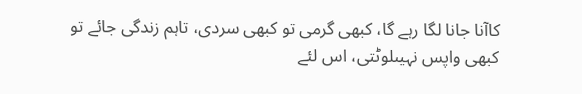کاآنا جانا لگا رہے گا، کبھی گرمی تو کبھی سردی، تاہم زندگی جائے تو کبھی واپس نہیںلوٹتی، اس لئے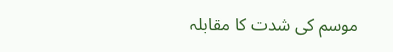موسم کی شدت کا مقابلہ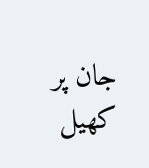جان پر کھیل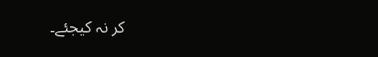کر نہ کیجئے۔